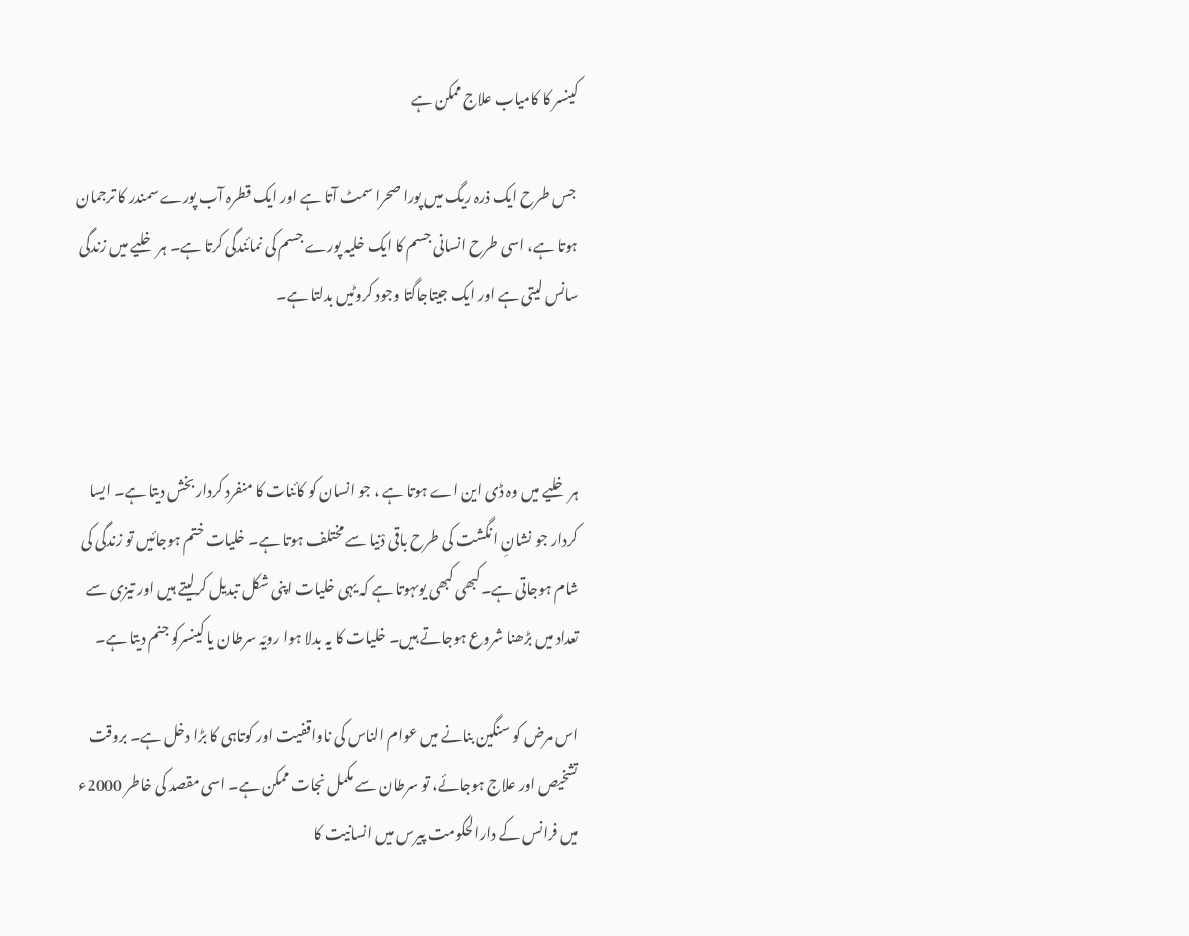کینسر کا کامیاب علاج ممکن ہے

 جس طرح ایک ذرہ ریگ میں پورا صحرا سمٹ آتا ہے اور ایک قطرہ آب پورے سمندر کا ترجمان ہوتا ہے، اسی طرح انسانی جسم کا ایک خلیہ پورے جسم کی نمائندگی کرتا ہے۔ ہر خلیے میں زندگی سانس لیتی ہے اور ایک جیتاجاگتا وجود کروٹیں بدلتا ہے۔



ہر خلیے میں وہ ڈی این اے ہوتا ہے ، جو انسان کو کائنات کا منفرد کردار بخش دیتا ہے۔ ایسا کردار جو نشانِ ا نگشت کی طرح باقی دْنیا سے مختلف ہوتا ہے۔ خلیات ختم ہوجائیں تو زندگی کی شام ہوجاتی ہے۔کبھی کبھی یوںہوتا ہے کہ یہی خلیات اپنی شکل تبدیل کرلیتے ہیں اور تیزی سے تعداد میں بڑھنا شروع ہوجاتے ہیں۔ خلیات کا یہ بدلا ہوا رویّہ سرطان یا کینسرکو جنم دیتا ہے۔

اس مرض کو سنگین بنانے میں عوام الناس کی ناواقفیت اور کوتاہی کا بڑا دخل ہے۔ بروقت تشخیص اور علاج ہوجائے، تو سرطان سے مکمل نجات ممکن ہے۔ اسی مقصد کی خاطر 2000ء میں فرانس کے دارالحکومت پیرس میں انسانیت کا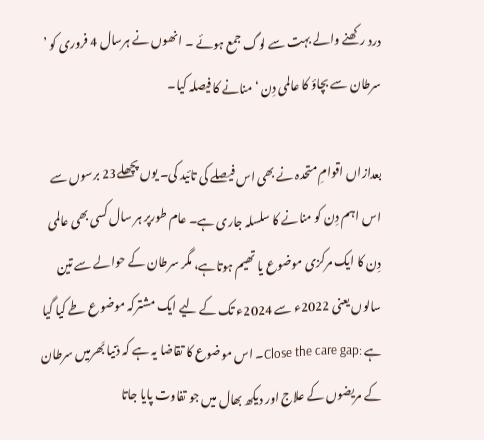درد رکھنے والے بہت سے لوگ جمع ہوئے ۔ انھوں نے ہرسال 4 فروری کو ’ سرطان سے بچاؤ کا عالمی دِن ‘ منانے کا فیصلہ کیا۔

بعدازاں اقوامِ متحدہ نے بھی اس فیصلے کی تائید کی۔ یوں پچھلے23 برسوں سے اس اہم دِن کو منانے کا سلسلہ جاری ہے۔ عام طورپر ہر سال کسی بھی عالمی دِن کا ایک مرکزی موضوع یا تھیم ہوتاہے، مگر سرطان کے حوالے سے تین سالوں یعنی 2022ء سے 2024ء تک کے لیے ایک مشترکہ موضوع طے کیا گیا ہے :Close the care gap۔ اس موضوع کا تقاضا یہ ہے کہ دْنیا بَھرمیں سرطان کے مریضوں کے علاج اور دیکھ بھال میں جو تفاوت پایا جاتا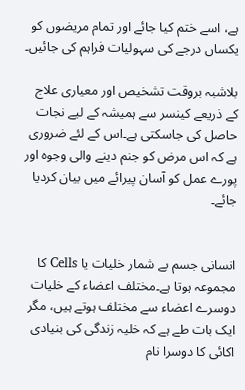ہے، اسے ختم کیا جائے اور تمام مریضوں کو یکساں درجے کی سہولیات فراہم کی جائیں۔

بلاشبہ بروقت تشخیص اور معیاری علاج کے ذریعے کینسر سے ہمیشہ کے لیے نجات حاصل کی جاسکتی ہے۔اس کے لئے ضروری ہے کہ اس مرض کو جنم دینے والی وجوہ اور پورے عمل کو آسان پیرائے میں بیان کردیا جائے۔


انسانی جسم بے شمار خلیات یا Cells کا مجموعہ ہوتا ہے۔مختلف اعضاء کے خلیات دوسرے اعضاء سے مختلف ہوتے ہیں، مگر ایک بات طے ہے کہ خلیہ زندگی کی بنیادی اکائی کا دوسرا نام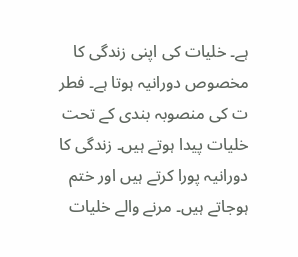ہے۔ خلیات کی اپنی زندگی کا مخصوص دورانیہ ہوتا ہے۔ فطر ت کی منصوبہ بندی کے تحت خلیات پیدا ہوتے ہیں۔ زندگی کا دورانیہ پورا کرتے ہیں اور ختم ہوجاتے ہیں۔ مرنے والے خلیات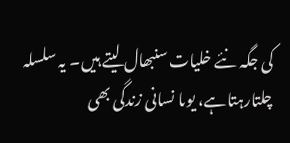کی جگہ نئے خلیات سنبھال لیتے ہیں۔ یہ سلسلہ چلتارہتاہے، یوںا نسانی زندگی بھی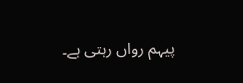پیہم رواں رہتی ہے۔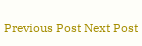Previous Post Next Post